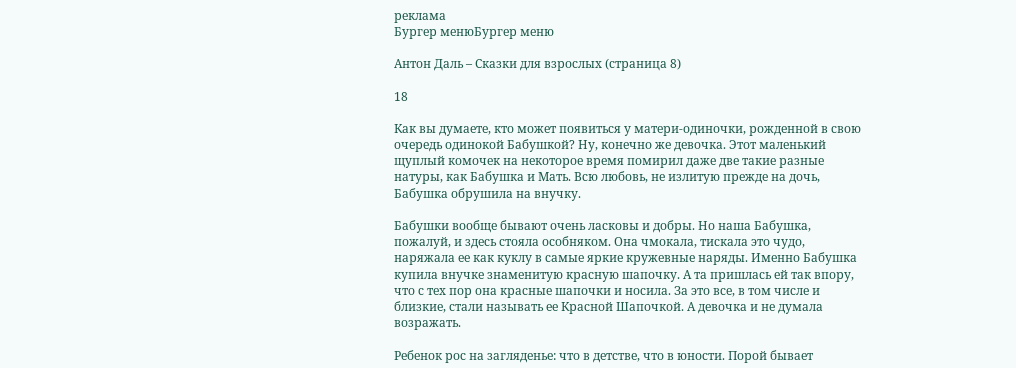реклама
Бургер менюБургер меню

Антон Даль – Сказки для взрослых (страница 8)

18

Как вы думаете, кто может появиться у матери-одиночки, рожденной в свою очередь одинокой Бабушкой? Ну, конечно же девочка. Этот маленький щуплый комочек на некоторое время помирил даже две такие разные натуры, как Бабушка и Мать. Всю любовь, не излитую прежде на дочь, Бабушка обрушила на внучку.

Бабушки вообще бывают очень ласковы и добры. Но наша Бабушка, пожалуй, и здесь стояла особняком. Она чмокала, тискала это чудо, наряжала ее как куклу в самые яркие кружевные наряды. Именно Бабушка купила внучке знаменитую красную шапочку. А та пришлась ей так впору, что с тех пор она красные шапочки и носила. За это все, в том числе и близкие, стали называть ее Красной Шапочкой. А девочка и не думала возражать.

Ребенок рос на загляденье: что в детстве, что в юности. Порой бывает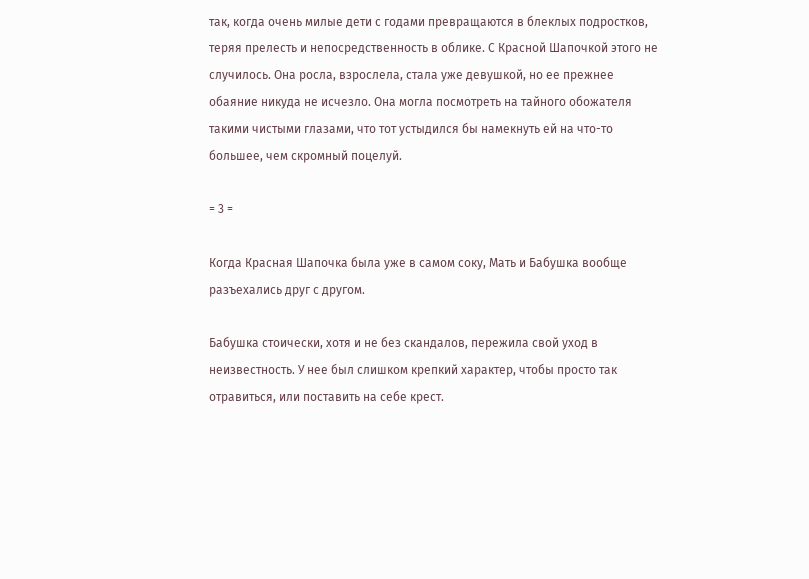так, когда очень милые дети с годами превращаются в блеклых подростков, теряя прелесть и непосредственность в облике. С Красной Шапочкой этого не случилось. Она росла, взрослела, стала уже девушкой, но ее прежнее обаяние никуда не исчезло. Она могла посмотреть на тайного обожателя такими чистыми глазами, что тот устыдился бы намекнуть ей на что-то большее, чем скромный поцелуй.

= 3 =

Когда Красная Шапочка была уже в самом соку, Мать и Бабушка вообще разъехались друг с другом.

Бабушка стоически, хотя и не без скандалов, пережила свой уход в неизвестность. У нее был слишком крепкий характер, чтобы просто так отравиться, или поставить на себе крест.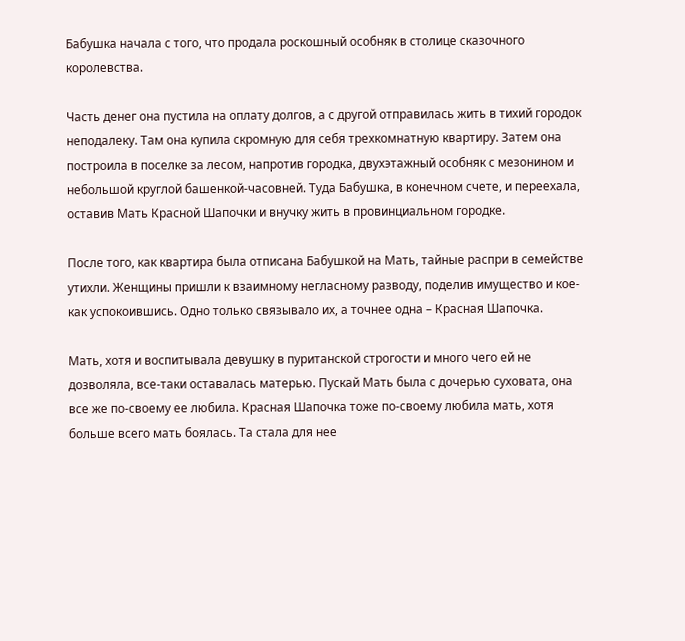Бабушка начала с того, что продала роскошный особняк в столице сказочного королевства.

Часть денег она пустила на оплату долгов, а с другой отправилась жить в тихий городок неподалеку. Там она купила скромную для себя трехкомнатную квартиру. Затем она построила в поселке за лесом, напротив городка, двухэтажный особняк с мезонином и небольшой круглой башенкой-часовней. Туда Бабушка, в конечном счете, и переехала, оставив Мать Красной Шапочки и внучку жить в провинциальном городке.

После того, как квартира была отписана Бабушкой на Мать, тайные распри в семействе утихли. Женщины пришли к взаимному негласному разводу, поделив имущество и кое-как успокоившись. Одно только связывало их, а точнее одна – Красная Шапочка.

Мать, хотя и воспитывала девушку в пуританской строгости и много чего ей не дозволяла, все-таки оставалась матерью. Пускай Мать была с дочерью суховата, она все же по-своему ее любила. Красная Шапочка тоже по-своему любила мать, хотя больше всего мать боялась. Та стала для нее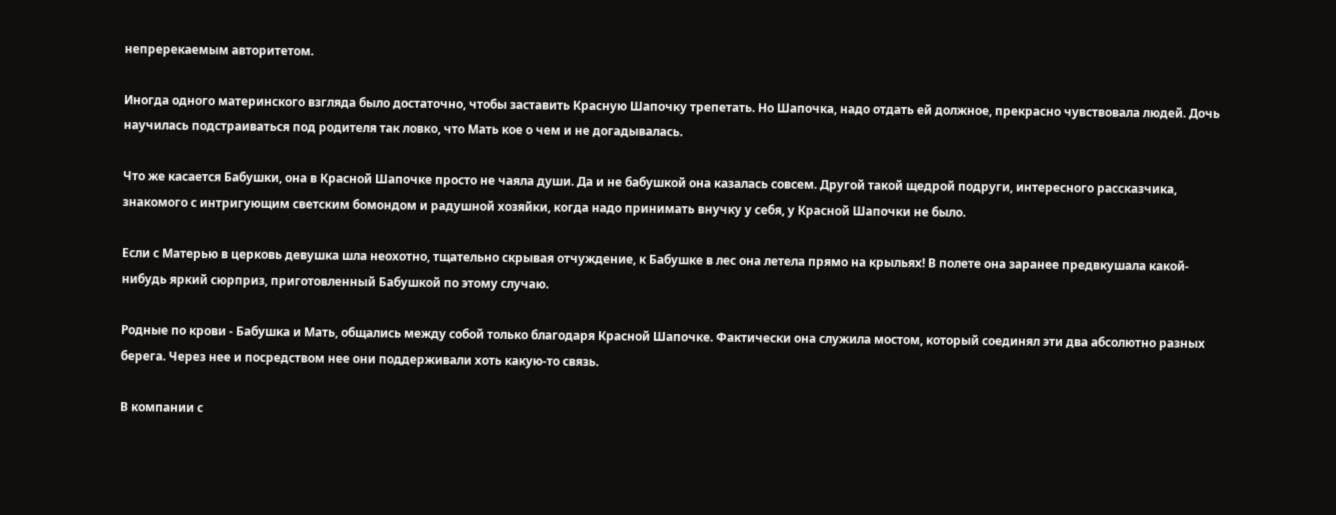непререкаемым авторитетом.

Иногда одного материнского взгляда было достаточно, чтобы заставить Красную Шапочку трепетать. Но Шапочка, надо отдать ей должное, прекрасно чувствовала людей. Дочь научилась подстраиваться под родителя так ловко, что Мать кое о чем и не догадывалась.

Что же касается Бабушки, она в Красной Шапочке просто не чаяла души. Да и не бабушкой она казалась совсем. Другой такой щедрой подруги, интересного рассказчика, знакомого с интригующим светским бомондом и радушной хозяйки, когда надо принимать внучку у себя, у Красной Шапочки не было.

Если с Матерью в церковь девушка шла неохотно, тщательно скрывая отчуждение, к Бабушке в лес она летела прямо на крыльях! В полете она заранее предвкушала какой-нибудь яркий сюрприз, приготовленный Бабушкой по этому случаю.

Родные по крови - Бабушка и Мать, общались между собой только благодаря Красной Шапочке. Фактически она служила мостом, который соединял эти два абсолютно разных берега. Через нее и посредством нее они поддерживали хоть какую-то связь.

В компании с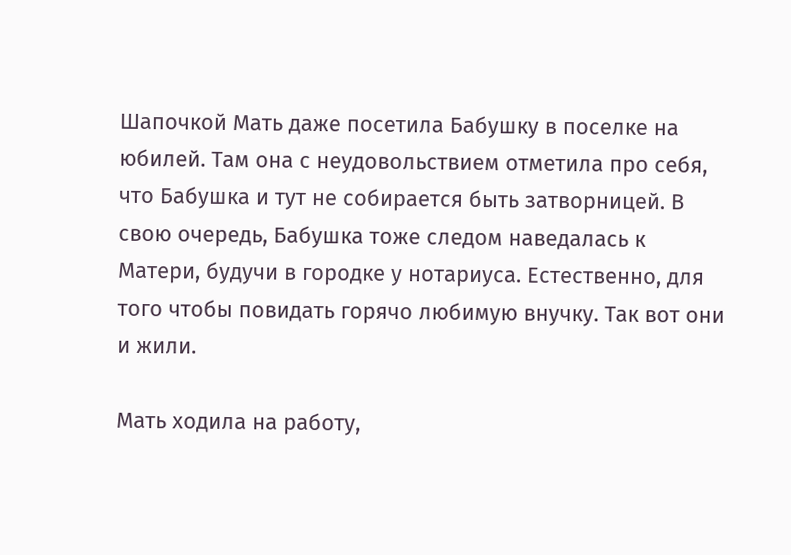Шапочкой Мать даже посетила Бабушку в поселке на юбилей. Там она с неудовольствием отметила про себя, что Бабушка и тут не собирается быть затворницей. В свою очередь, Бабушка тоже следом наведалась к Матери, будучи в городке у нотариуса. Естественно, для того чтобы повидать горячо любимую внучку. Так вот они и жили.

Мать ходила на работу,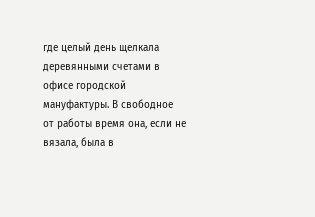где целый день щелкала деревянными счетами в офисе городской мануфактуры. В свободное от работы время она, если не вязала, была в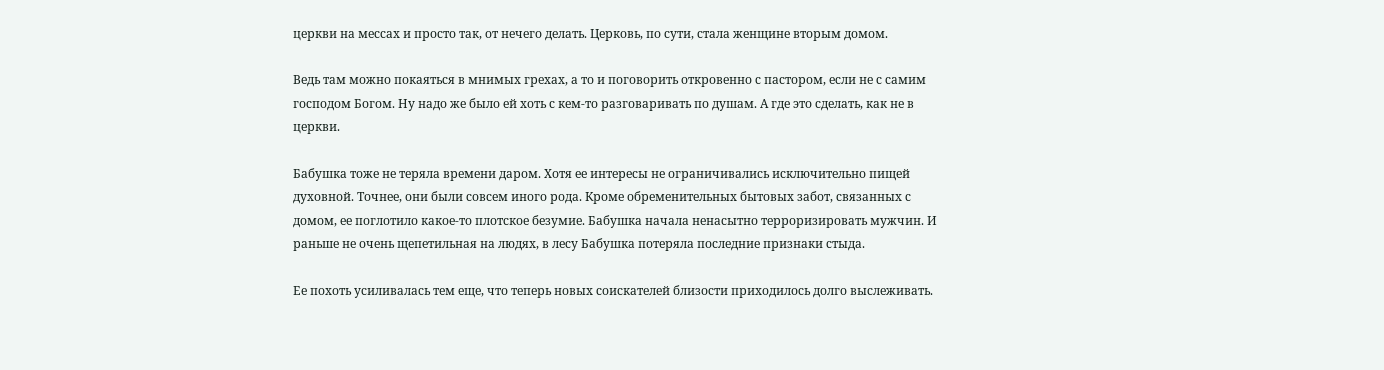церкви на мессах и просто так, от нечего делать. Церковь, по сути, стала женщине вторым домом.

Ведь там можно покаяться в мнимых грехах, а то и поговорить откровенно с пастором, если не с самим господом Богом. Ну надо же было ей хоть с кем-то разговаривать по душам. А где это сделать, как не в церкви.

Бабушка тоже не теряла времени даром. Хотя ее интересы не ограничивались исключительно пищей духовной. Точнее, они были совсем иного рода. Кроме обременительных бытовых забот, связанных с домом, ее поглотило какое-то плотское безумие. Бабушка начала ненасытно терроризировать мужчин. И раньше не очень щепетильная на людях, в лесу Бабушка потеряла последние признаки стыда.

Ее похоть усиливалась тем еще, что теперь новых соискателей близости приходилось долго выслеживать.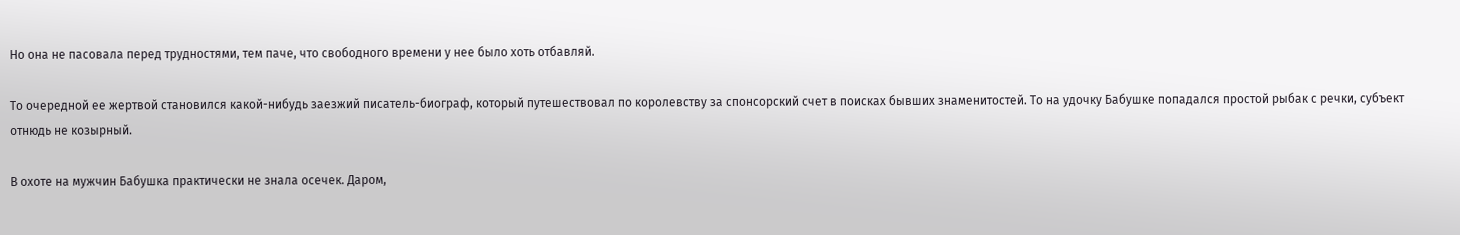Но она не пасовала перед трудностями, тем паче, что свободного времени у нее было хоть отбавляй.

То очередной ее жертвой становился какой-нибудь заезжий писатель-биограф, который путешествовал по королевству за спонсорский счет в поисках бывших знаменитостей. То на удочку Бабушке попадался простой рыбак с речки, субъект отнюдь не козырный.

В охоте на мужчин Бабушка практически не знала осечек. Даром,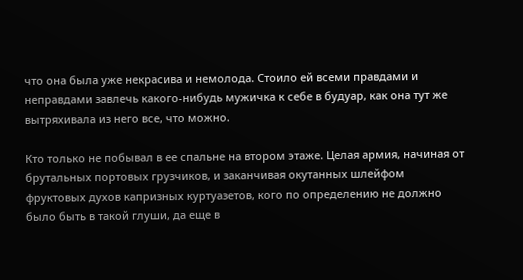что она была уже некрасива и немолода. Стоило ей всеми правдами и неправдами завлечь какого-нибудь мужичка к себе в будуар, как она тут же вытряхивала из него все, что можно.

Кто только не побывал в ее спальне на втором этаже. Целая армия, начиная от брутальных портовых грузчиков, и заканчивая окутанных шлейфом фруктовых духов капризных куртуазетов, кого по определению не должно было быть в такой глуши, да еще в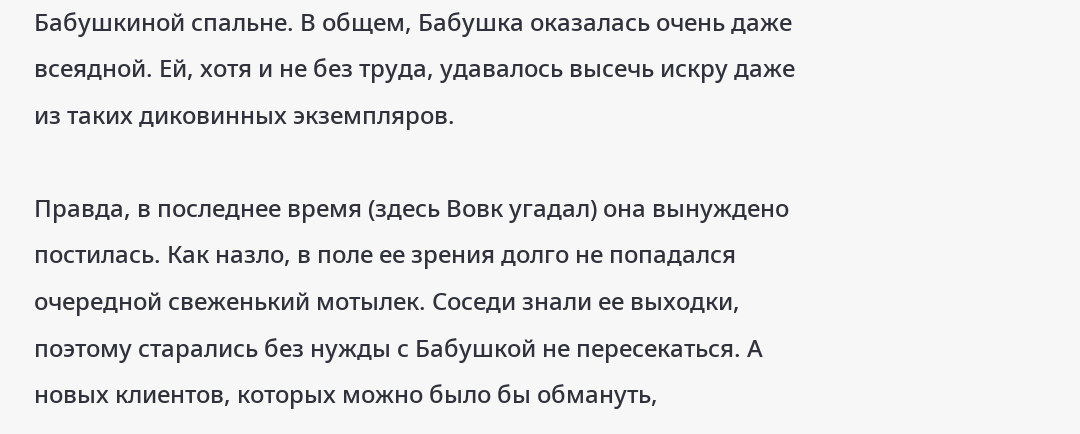Бабушкиной спальне. В общем, Бабушка оказалась очень даже всеядной. Ей, хотя и не без труда, удавалось высечь искру даже из таких диковинных экземпляров.

Правда, в последнее время (здесь Вовк угадал) она вынуждено постилась. Как назло, в поле ее зрения долго не попадался очередной свеженький мотылек. Соседи знали ее выходки, поэтому старались без нужды с Бабушкой не пересекаться. А новых клиентов, которых можно было бы обмануть,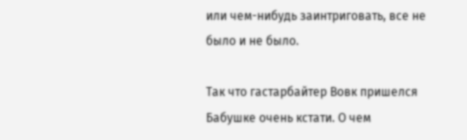или чем-нибудь заинтриговать, все не было и не было.

Так что гастарбайтер Вовк пришелся Бабушке очень кстати. О чем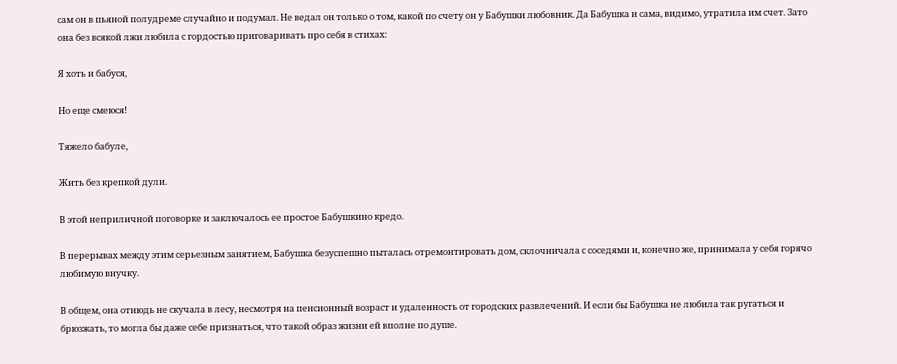сам он в пьяной полудреме случайно и подумал. Не ведал он только о том, какой по счету он у Бабушки любовник. Да Бабушка и сама, видимо, утратила им счет. Зато она без всякой лжи любила с гордостью приговаривать про себя в стихах:

Я хоть и бабуся,

Но еще смеюся!

Тяжело бабуле,

Жить без крепкой дули.

В этой неприличной поговорке и заключалось ее простое Бабушкино кредо.

В перерывах между этим серьезным занятием, Бабушка безуспешно пыталась отремонтировать дом, склочничала с соседями и, конечно же, принимала у себя горячо любимую внучку.

В общем, она отнюдь не скучала в лесу, несмотря на пенсионный возраст и удаленность от городских развлечений. И если бы Бабушка не любила так ругаться и брюзжать, то могла бы даже себе признаться, что такой образ жизни ей вполне по душе.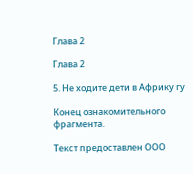Глава 2

Глава 2

5. Не ходите дети в Африку гу

Конец ознакомительного фрагмента.

Текст предоставлен ООО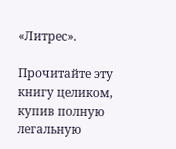«Литрес».

Прочитайте эту книгу целиком, купив полную легальную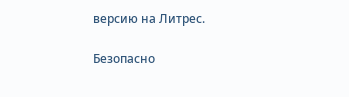версию на Литрес.

Безопасно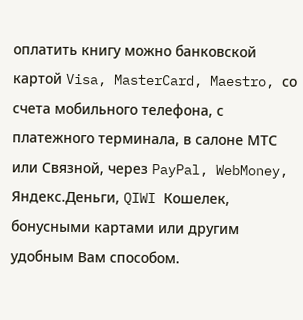оплатить книгу можно банковской картой Visa, MasterCard, Maestro, со счета мобильного телефона, с платежного терминала, в салоне МТС или Связной, через PayPal, WebMoney, Яндекс.Деньги, QIWI Кошелек, бонусными картами или другим удобным Вам способом.